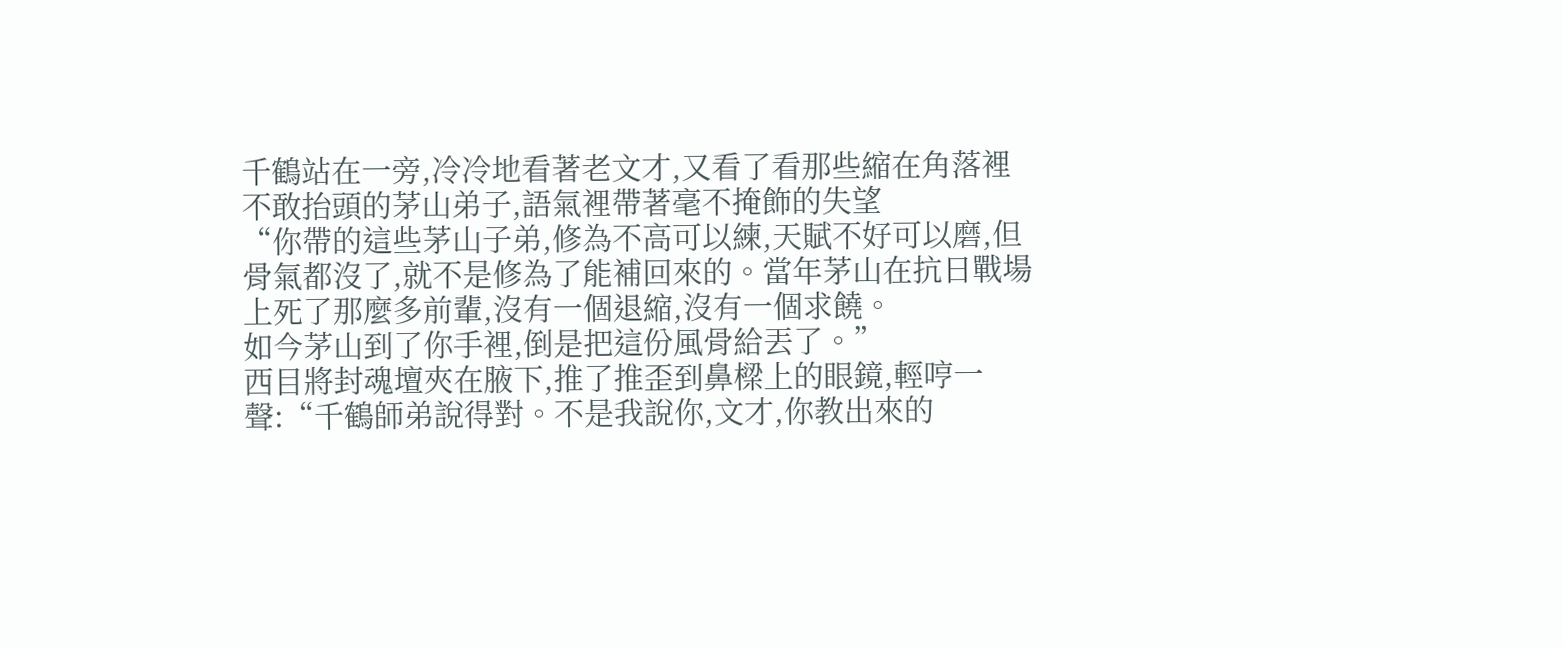千鶴站在一旁,冷冷地看著老文才,又看了看那些縮在角落裡不敢抬頭的茅山弟子,語氣裡帶著毫不掩飾的失望
“你帶的這些茅山子弟,修為不高可以練,天賦不好可以磨,但骨氣都沒了,就不是修為了能補回來的。當年茅山在抗日戰場上死了那麼多前輩,沒有一個退縮,沒有一個求饒。
如今茅山到了你手裡,倒是把這份風骨給丟了。”
西目將封魂壇夾在腋下,推了推歪到鼻樑上的眼鏡,輕哼一聲:“千鶴師弟說得對。不是我說你,文才,你教出來的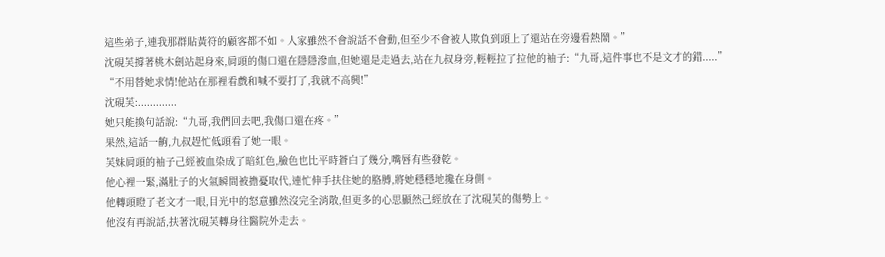這些弟子,連我那群貼黃符的顧客都不如。人家雖然不會說話不會動,但至少不會被人欺負到頭上了還站在旁邊看熱鬧。”
沈硯芙撐著桃木劍站起身來,肩頭的傷口還在隱隱滲血,但她還是走過去,站在九叔身旁,輕輕拉了拉他的袖子:“九哥,這件事也不是文才的錯.....”
“不用替她求情!他站在那裡看戲和喊不要打了,我就不高興!”
沈硯芙:.............
她只能換句話說:“九哥,我們回去吧,我傷口還在疼。”
果然,這話一齣,九叔趕忙低頭看了她一眼。
芙妹肩頭的袖子己經被血染成了暗紅色,臉色也比平時蒼白了幾分,嘴唇有些發乾。
他心裡一緊,滿肚子的火氣瞬間被擔憂取代,連忙伸手扶住她的胳膊,將她穩穩地攙在身側。
他轉頭瞪了老文才一眼,目光中的怒意雖然沒完全消散,但更多的心思顯然己經放在了沈硯芙的傷勢上。
他沒有再說話,扶著沈硯芙轉身往醫院外走去。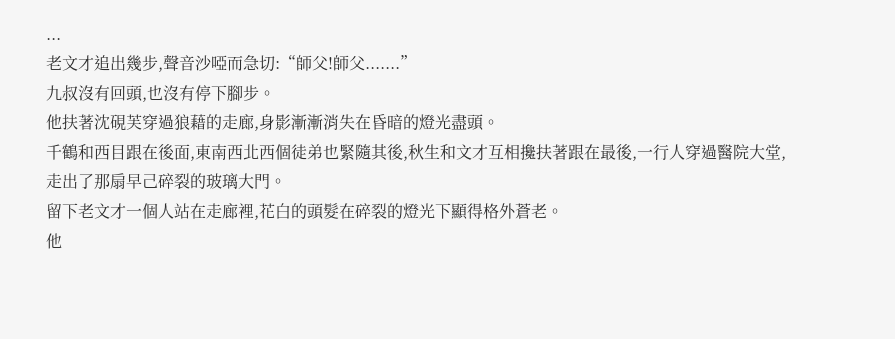...
老文才追出幾步,聲音沙啞而急切:“師父!師父.......”
九叔沒有回頭,也沒有停下腳步。
他扶著沈硯芙穿過狼藉的走廊,身影漸漸消失在昏暗的燈光盡頭。
千鶴和西目跟在後面,東南西北西個徒弟也緊隨其後,秋生和文才互相攙扶著跟在最後,一行人穿過醫院大堂,走出了那扇早己碎裂的玻璃大門。
留下老文才一個人站在走廊裡,花白的頭髮在碎裂的燈光下顯得格外蒼老。
他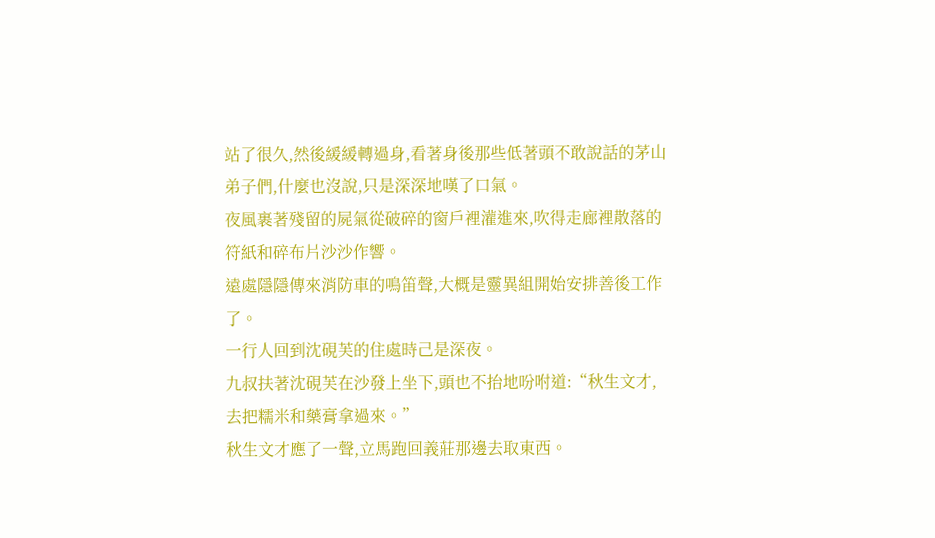站了很久,然後緩緩轉過身,看著身後那些低著頭不敢說話的茅山弟子們,什麼也沒說,只是深深地嘆了口氣。
夜風裹著殘留的屍氣從破碎的窗戶裡灌進來,吹得走廊裡散落的符紙和碎布片沙沙作響。
遠處隱隱傳來消防車的鳴笛聲,大概是靈異組開始安排善後工作了。
一行人回到沈硯芙的住處時己是深夜。
九叔扶著沈硯芙在沙發上坐下,頭也不抬地吩咐道:“秋生文才,去把糯米和藥膏拿過來。”
秋生文才應了一聲,立馬跑回義莊那邊去取東西。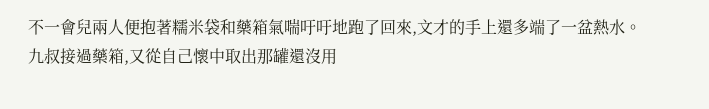不一會兒兩人便抱著糯米袋和藥箱氣喘吁吁地跑了回來,文才的手上還多端了一盆熱水。
九叔接過藥箱,又從自己懷中取出那罐還沒用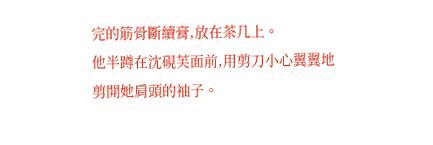完的筋骨斷續膏,放在茶几上。
他半蹲在沈硯芙面前,用剪刀小心翼翼地剪開她肩頭的袖子。